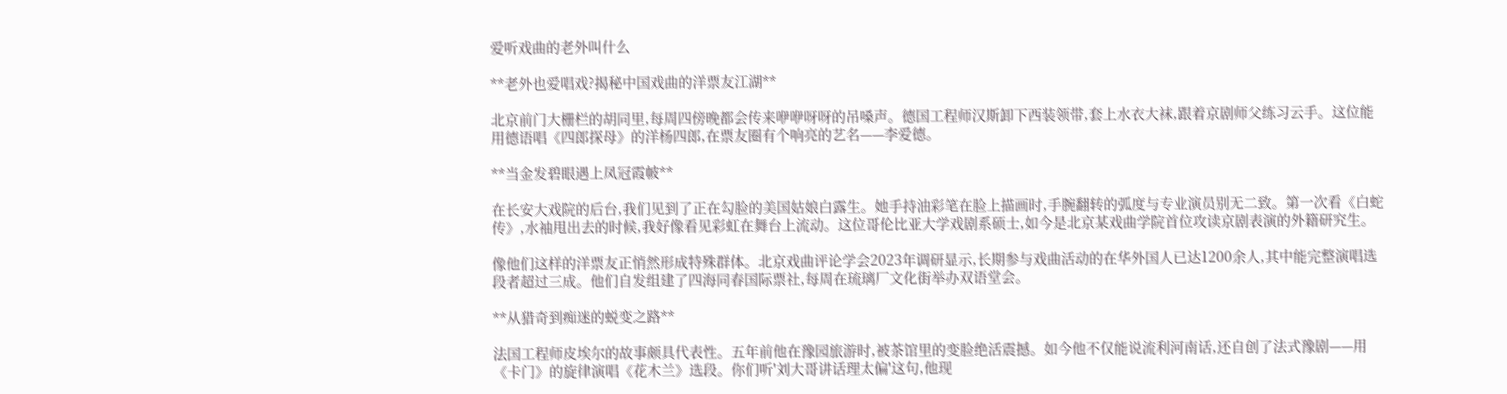爱听戏曲的老外叫什么

**老外也爱唱戏?揭秘中国戏曲的洋票友江湖**

北京前门大栅栏的胡同里,每周四傍晚都会传来咿咿呀呀的吊嗓声。德国工程师汉斯卸下西装领带,套上水衣大袜,跟着京剧师父练习云手。这位能用德语唱《四郎探母》的洋杨四郎,在票友圈有个响亮的艺名——李爱德。

**当金发碧眼遇上凤冠霞帔**

在长安大戏院的后台,我们见到了正在勾脸的美国姑娘白露生。她手持油彩笔在脸上描画时,手腕翻转的弧度与专业演员别无二致。第一次看《白蛇传》,水袖甩出去的时候,我好像看见彩虹在舞台上流动。这位哥伦比亚大学戏剧系硕士,如今是北京某戏曲学院首位攻读京剧表演的外籍研究生。

像他们这样的洋票友正悄然形成特殊群体。北京戏曲评论学会2023年调研显示,长期参与戏曲活动的在华外国人已达1200余人,其中能完整演唱选段者超过三成。他们自发组建了四海同春国际票社,每周在琉璃厂文化街举办双语堂会。

**从猎奇到痴迷的蜕变之路**

法国工程师皮埃尔的故事颇具代表性。五年前他在豫园旅游时,被茶馆里的变脸绝活震撼。如今他不仅能说流利河南话,还自创了法式豫剧——用《卡门》的旋律演唱《花木兰》选段。你们听'刘大哥讲话理太偏'这句,他现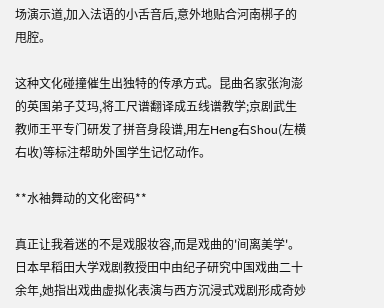场演示道,加入法语的小舌音后,意外地贴合河南梆子的甩腔。

这种文化碰撞催生出独特的传承方式。昆曲名家张洵澎的英国弟子艾玛,将工尺谱翻译成五线谱教学;京剧武生教师王平专门研发了拼音身段谱,用左Heng右Shou(左横右收)等标注帮助外国学生记忆动作。

**水袖舞动的文化密码**

真正让我着迷的不是戏服妆容,而是戏曲的'间离美学'。日本早稻田大学戏剧教授田中由纪子研究中国戏曲二十余年,她指出戏曲虚拟化表演与西方沉浸式戏剧形成奇妙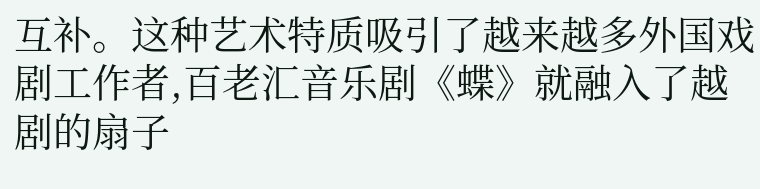互补。这种艺术特质吸引了越来越多外国戏剧工作者,百老汇音乐剧《蝶》就融入了越剧的扇子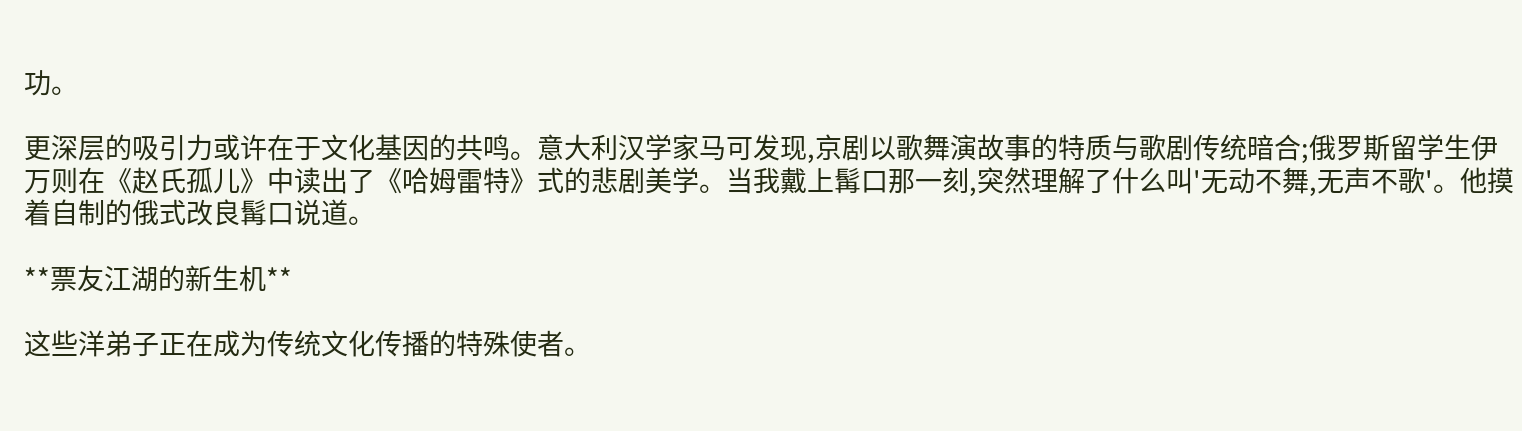功。

更深层的吸引力或许在于文化基因的共鸣。意大利汉学家马可发现,京剧以歌舞演故事的特质与歌剧传统暗合;俄罗斯留学生伊万则在《赵氏孤儿》中读出了《哈姆雷特》式的悲剧美学。当我戴上髯口那一刻,突然理解了什么叫'无动不舞,无声不歌'。他摸着自制的俄式改良髯口说道。

**票友江湖的新生机**

这些洋弟子正在成为传统文化传播的特殊使者。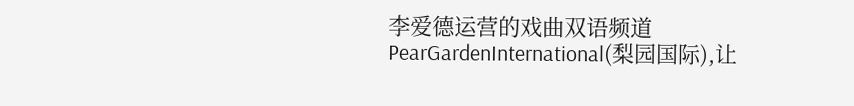李爱德运营的戏曲双语频道PearGardenInternational(梨园国际),让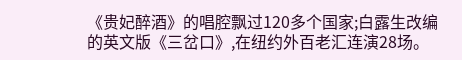《贵妃醉酒》的唱腔飘过120多个国家;白露生改编的英文版《三岔口》,在纽约外百老汇连演28场。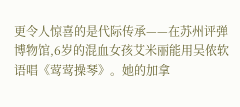更令人惊喜的是代际传承——在苏州评弹博物馆,6岁的混血女孩艾米丽能用吴侬软语唱《莺莺操琴》。她的加拿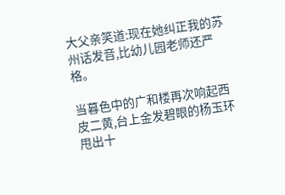大父亲笑道:现在她纠正我的苏州话发音,比幼儿园老师还严格。

当暮色中的广和楼再次响起西皮二黄,台上金发碧眼的杨玉环甩出十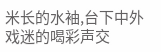米长的水袖,台下中外戏迷的喝彩声交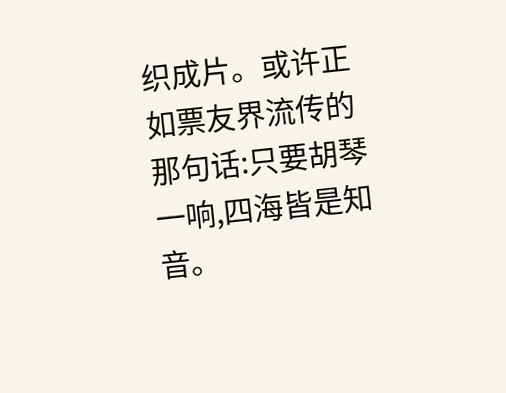织成片。或许正如票友界流传的那句话:只要胡琴一响,四海皆是知音。